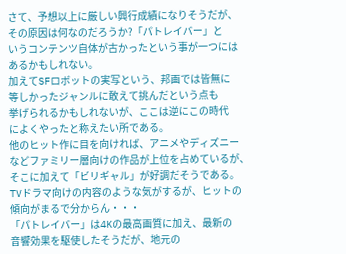さて、予想以上に厳しい興行成績になりそうだが、
その原因は何なのだろうか?「パトレイバー」と
いうコンテンツ自体が古かったという事が一つには
あるかもしれない。
加えてSFロボットの実写という、邦画では皆無に
等しかったジャンルに敢えて挑んだという点も
挙げられるかもしれないが、ここは逆にこの時代
によくやったと称えたい所である。
他のヒット作に目を向ければ、アニメやディズニー
などファミリー層向けの作品が上位を占めているが、
そこに加えて「ビリギャル」が好調だそうである。
TVドラマ向けの内容のような気がするが、ヒットの
傾向がまるで分からん・・・
「パトレイバー」は4Kの最高画質に加え、最新の
音響効果を駆使したそうだが、地元の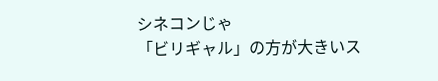シネコンじゃ
「ビリギャル」の方が大きいス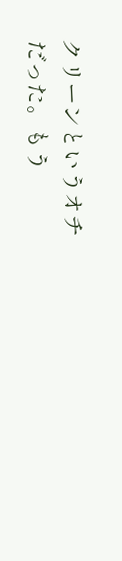クリーンというオチ
だった。もう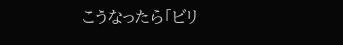こうなったら「ビリ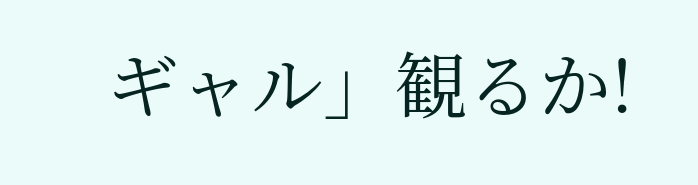ギャル」観るか!